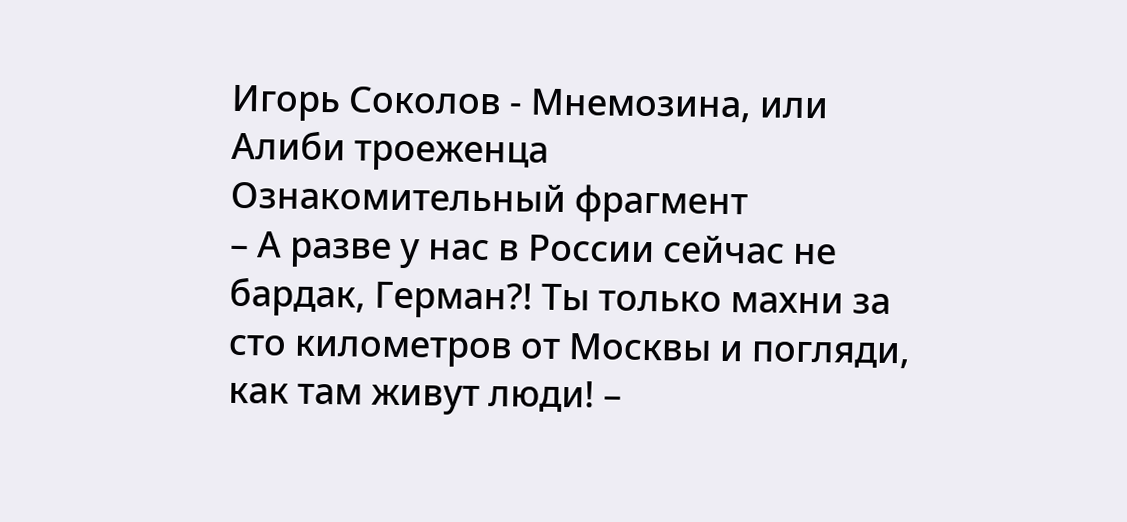Игорь Соколов - Мнемозина, или Алиби троеженца
Ознакомительный фрагмент
– А разве у нас в России сейчас не бардак, Герман?! Ты только махни за сто километров от Москвы и погляди, как там живут люди! –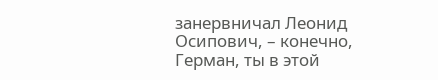занервничал Леонид Осипович, – конечно, Герман, ты в этой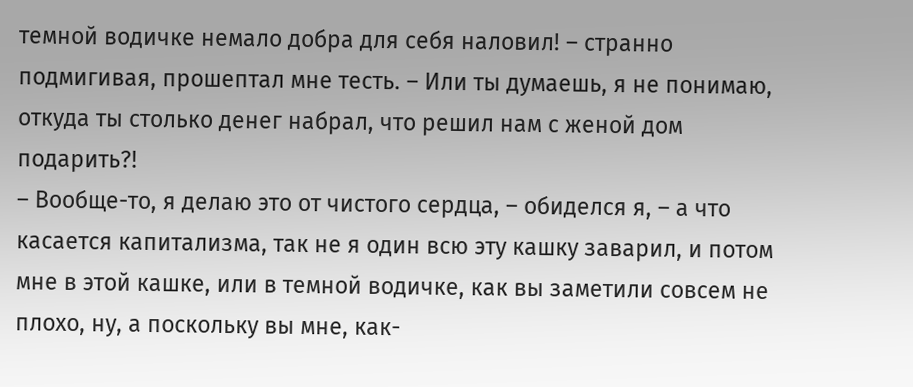темной водичке немало добра для себя наловил! – странно подмигивая, прошептал мне тесть. – Или ты думаешь, я не понимаю, откуда ты столько денег набрал, что решил нам с женой дом подарить?!
– Вообще-то, я делаю это от чистого сердца, – обиделся я, – а что касается капитализма, так не я один всю эту кашку заварил, и потом мне в этой кашке, или в темной водичке, как вы заметили совсем не плохо, ну, а поскольку вы мне, как-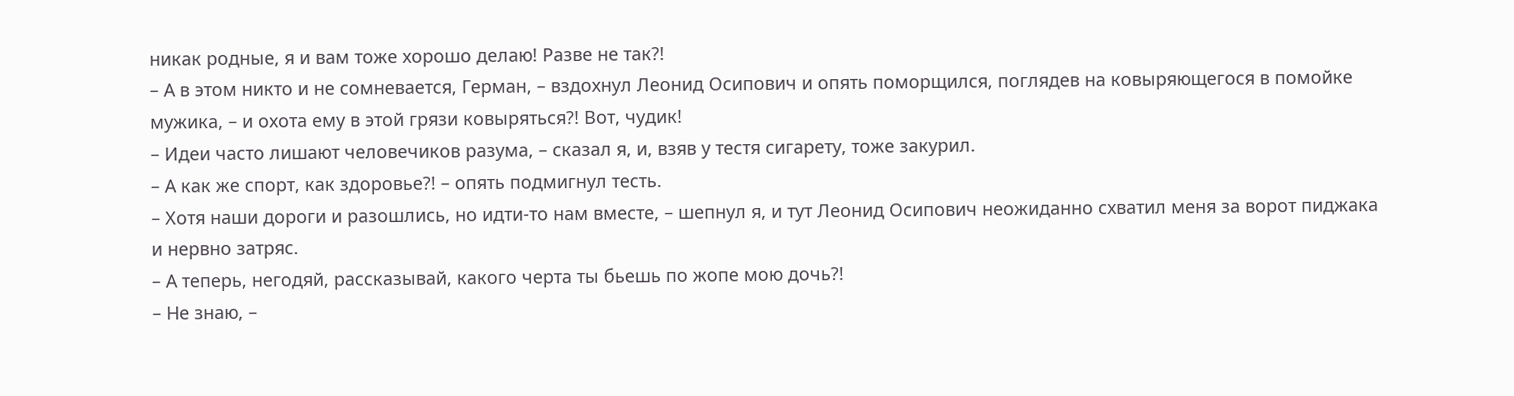никак родные, я и вам тоже хорошо делаю! Разве не так?!
– А в этом никто и не сомневается, Герман, – вздохнул Леонид Осипович и опять поморщился, поглядев на ковыряющегося в помойке мужика, – и охота ему в этой грязи ковыряться?! Вот, чудик!
– Идеи часто лишают человечиков разума, – сказал я, и, взяв у тестя сигарету, тоже закурил.
– А как же спорт, как здоровье?! – опять подмигнул тесть.
– Хотя наши дороги и разошлись, но идти-то нам вместе, – шепнул я, и тут Леонид Осипович неожиданно схватил меня за ворот пиджака и нервно затряс.
– А теперь, негодяй, рассказывай, какого черта ты бьешь по жопе мою дочь?!
– Не знаю, –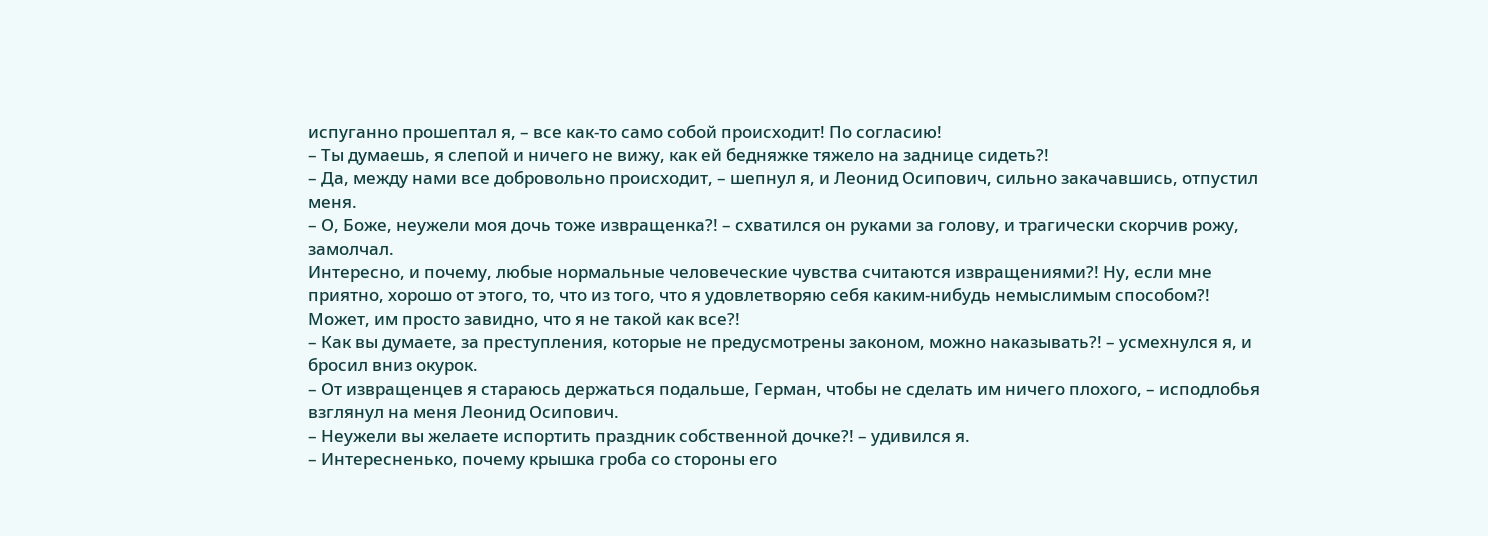испуганно прошептал я, – все как-то само собой происходит! По согласию!
– Ты думаешь, я слепой и ничего не вижу, как ей бедняжке тяжело на заднице сидеть?!
– Да, между нами все добровольно происходит, – шепнул я, и Леонид Осипович, сильно закачавшись, отпустил меня.
– О, Боже, неужели моя дочь тоже извращенка?! – схватился он руками за голову, и трагически скорчив рожу, замолчал.
Интересно, и почему, любые нормальные человеческие чувства считаются извращениями?! Ну, если мне приятно, хорошо от этого, то, что из того, что я удовлетворяю себя каким-нибудь немыслимым способом?! Может, им просто завидно, что я не такой как все?!
– Как вы думаете, за преступления, которые не предусмотрены законом, можно наказывать?! – усмехнулся я, и бросил вниз окурок.
– От извращенцев я стараюсь держаться подальше, Герман, чтобы не сделать им ничего плохого, – исподлобья взглянул на меня Леонид Осипович.
– Неужели вы желаете испортить праздник собственной дочке?! – удивился я.
– Интересненько, почему крышка гроба со стороны его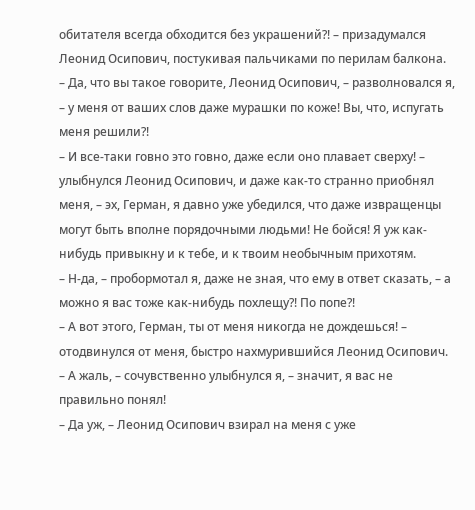обитателя всегда обходится без украшений?! – призадумался Леонид Осипович, постукивая пальчиками по перилам балкона.
– Да, что вы такое говорите, Леонид Осипович, – разволновался я, – у меня от ваших слов даже мурашки по коже! Вы, что, испугать меня решили?!
– И все-таки говно это говно, даже если оно плавает сверху! – улыбнулся Леонид Осипович, и даже как-то странно приобнял меня, – эх, Герман, я давно уже убедился, что даже извращенцы могут быть вполне порядочными людьми! Не бойся! Я уж как-нибудь привыкну и к тебе, и к твоим необычным прихотям.
– Н-да, – пробормотал я, даже не зная, что ему в ответ сказать, – а можно я вас тоже как-нибудь похлещу?! По попе?!
– А вот этого, Герман, ты от меня никогда не дождешься! – отодвинулся от меня, быстро нахмурившийся Леонид Осипович.
– А жаль, – сочувственно улыбнулся я, – значит, я вас не правильно понял!
– Да уж, – Леонид Осипович взирал на меня с уже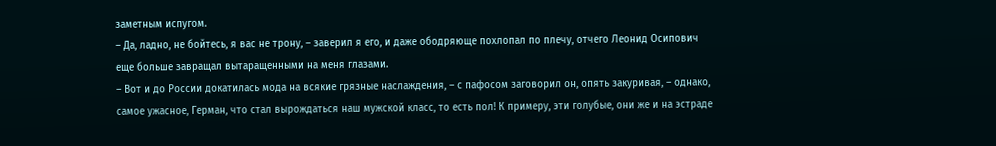заметным испугом.
– Да, ладно, не бойтесь, я вас не трону, – заверил я его, и даже ободряюще похлопал по плечу, отчего Леонид Осипович еще больше завращал вытаращенными на меня глазами.
– Вот и до России докатилась мода на всякие грязные наслаждения, – с пафосом заговорил он, опять закуривая, – однако, самое ужасное, Герман, что стал вырождаться наш мужской класс, то есть пол! К примеру, эти голубые, они же и на эстраде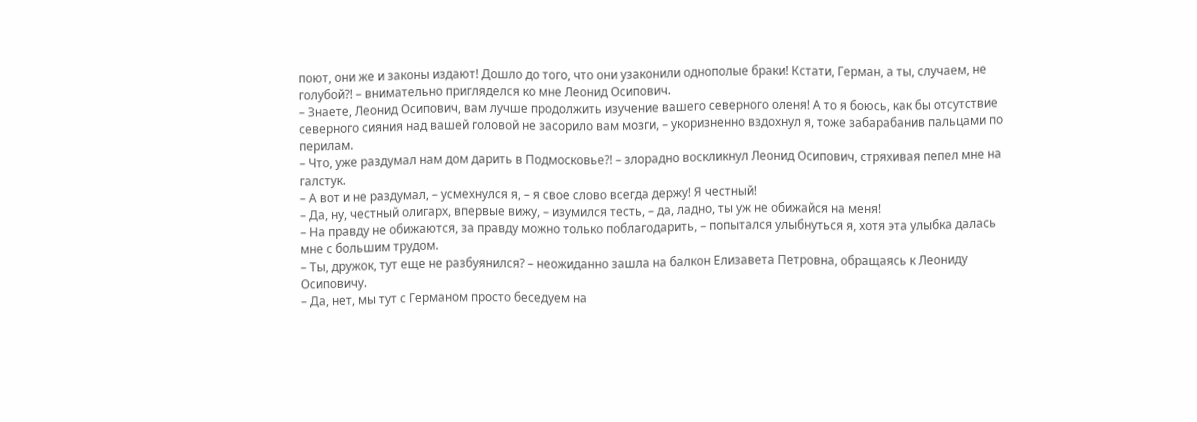поют, они же и законы издают! Дошло до того, что они узаконили однополые браки! Кстати, Герман, а ты, случаем, не голубой?! – внимательно пригляделся ко мне Леонид Осипович.
– Знаете, Леонид Осипович, вам лучше продолжить изучение вашего северного оленя! А то я боюсь, как бы отсутствие северного сияния над вашей головой не засорило вам мозги, – укоризненно вздохнул я, тоже забарабанив пальцами по перилам.
– Что, уже раздумал нам дом дарить в Подмосковье?! – злорадно воскликнул Леонид Осипович, стряхивая пепел мне на галстук.
– А вот и не раздумал, – усмехнулся я, – я свое слово всегда держу! Я честный!
– Да, ну, честный олигарх, впервые вижу, – изумился тесть, – да, ладно, ты уж не обижайся на меня!
– На правду не обижаются, за правду можно только поблагодарить, – попытался улыбнуться я, хотя эта улыбка далась мне с большим трудом.
– Ты, дружок, тут еще не разбуянился? – неожиданно зашла на балкон Елизавета Петровна, обращаясь к Леониду Осиповичу.
– Да, нет, мы тут с Германом просто беседуем на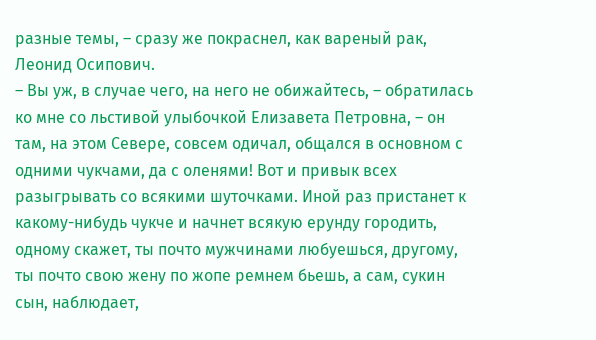разные темы, – сразу же покраснел, как вареный рак, Леонид Осипович.
– Вы уж, в случае чего, на него не обижайтесь, – обратилась ко мне со льстивой улыбочкой Елизавета Петровна, – он там, на этом Севере, совсем одичал, общался в основном с одними чукчами, да с оленями! Вот и привык всех разыгрывать со всякими шуточками. Иной раз пристанет к какому-нибудь чукче и начнет всякую ерунду городить, одному скажет, ты почто мужчинами любуешься, другому, ты почто свою жену по жопе ремнем бьешь, а сам, сукин сын, наблюдает,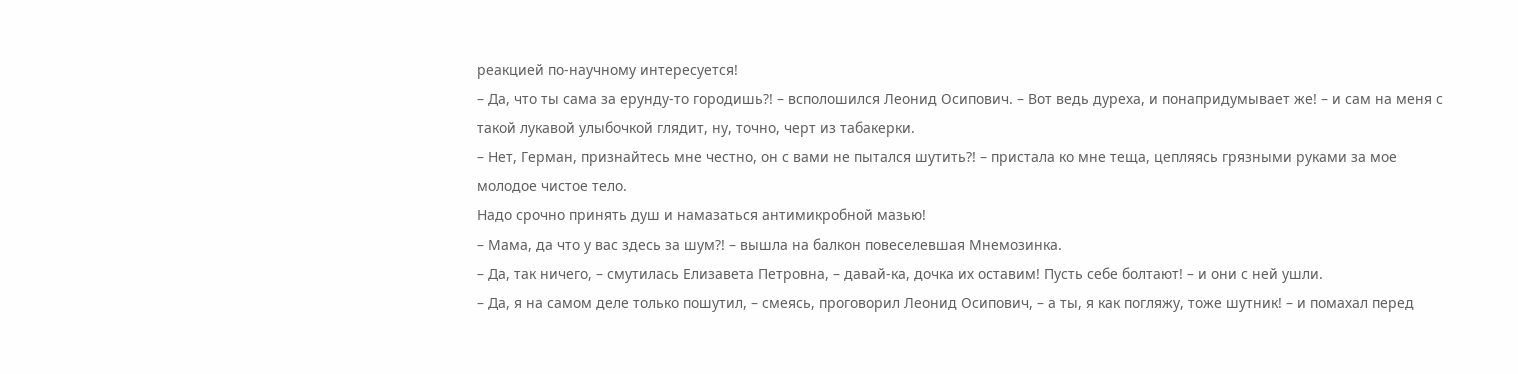реакцией по-научному интересуется!
– Да, что ты сама за ерунду-то городишь?! – всполошился Леонид Осипович. – Вот ведь дуреха, и понапридумывает же! – и сам на меня с такой лукавой улыбочкой глядит, ну, точно, черт из табакерки.
– Нет, Герман, признайтесь мне честно, он с вами не пытался шутить?! – пристала ко мне теща, цепляясь грязными руками за мое молодое чистое тело.
Надо срочно принять душ и намазаться антимикробной мазью!
– Мама, да что у вас здесь за шум?! – вышла на балкон повеселевшая Мнемозинка.
– Да, так ничего, – смутилась Елизавета Петровна, – давай-ка, дочка их оставим! Пусть себе болтают! – и они с ней ушли.
– Да, я на самом деле только пошутил, – смеясь, проговорил Леонид Осипович, – а ты, я как погляжу, тоже шутник! – и помахал перед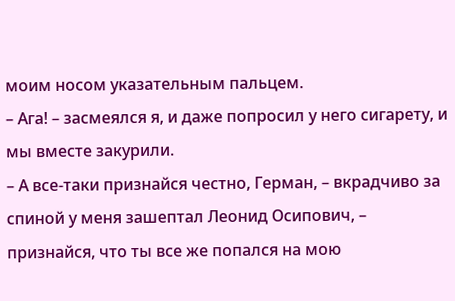моим носом указательным пальцем.
– Ага! – засмеялся я, и даже попросил у него сигарету, и мы вместе закурили.
– А все-таки признайся честно, Герман, – вкрадчиво за спиной у меня зашептал Леонид Осипович, – признайся, что ты все же попался на мою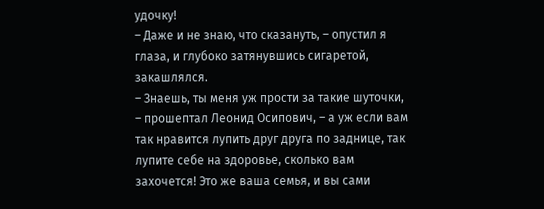удочку!
– Даже и не знаю, что сказануть, – опустил я глаза, и глубоко затянувшись сигаретой, закашлялся.
– Знаешь, ты меня уж прости за такие шуточки, – прошептал Леонид Осипович, – а уж если вам так нравится лупить друг друга по заднице, так лупите себе на здоровье, сколько вам захочется! Это же ваша семья, и вы сами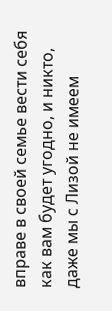вправе в своей семье вести себя как вам будет угодно, и никто, даже мы с Лизой не имеем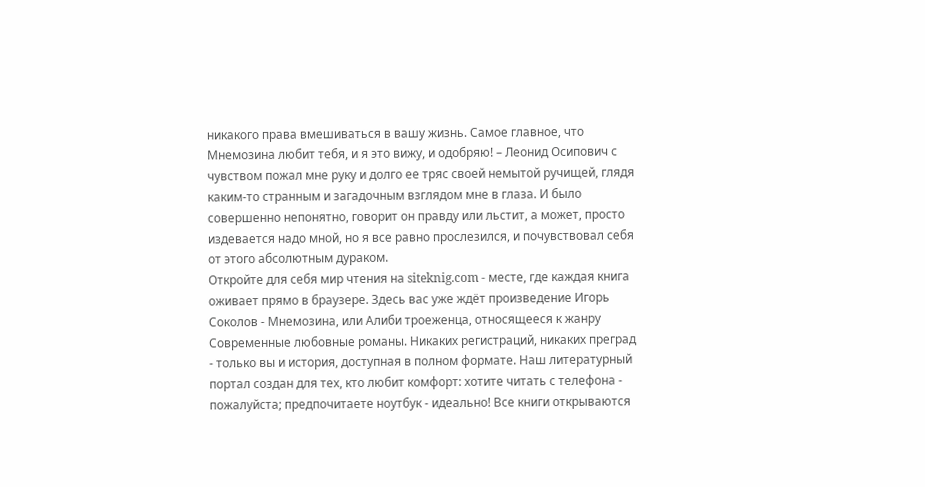никакого права вмешиваться в вашу жизнь. Самое главное, что Мнемозина любит тебя, и я это вижу, и одобряю! – Леонид Осипович с чувством пожал мне руку и долго ее тряс своей немытой ручищей, глядя каким-то странным и загадочным взглядом мне в глаза. И было совершенно непонятно, говорит он правду или льстит, а может, просто издевается надо мной, но я все равно прослезился, и почувствовал себя от этого абсолютным дураком.
Откройте для себя мир чтения на siteknig.com - месте, где каждая книга оживает прямо в браузере. Здесь вас уже ждёт произведение Игорь Соколов - Мнемозина, или Алиби троеженца, относящееся к жанру Современные любовные романы. Никаких регистраций, никаких преград - только вы и история, доступная в полном формате. Наш литературный портал создан для тех, кто любит комфорт: хотите читать с телефона - пожалуйста; предпочитаете ноутбук - идеально! Все книги открываются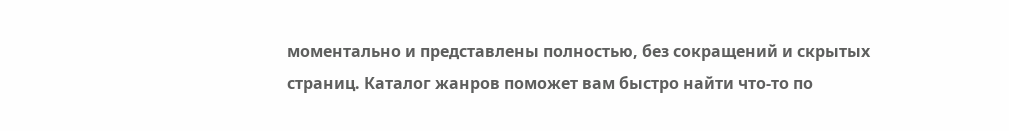моментально и представлены полностью, без сокращений и скрытых страниц. Каталог жанров поможет вам быстро найти что-то по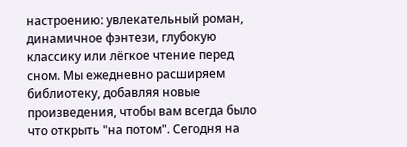настроению: увлекательный роман, динамичное фэнтези, глубокую классику или лёгкое чтение перед сном. Мы ежедневно расширяем библиотеку, добавляя новые произведения, чтобы вам всегда было что открыть "на потом". Сегодня на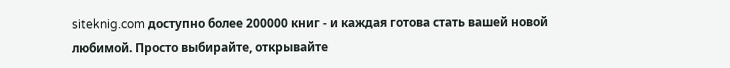siteknig.com доступно более 200000 книг - и каждая готова стать вашей новой любимой. Просто выбирайте, открывайте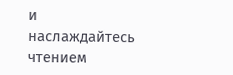и наслаждайтесь чтением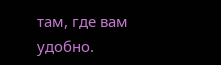там, где вам удобно.